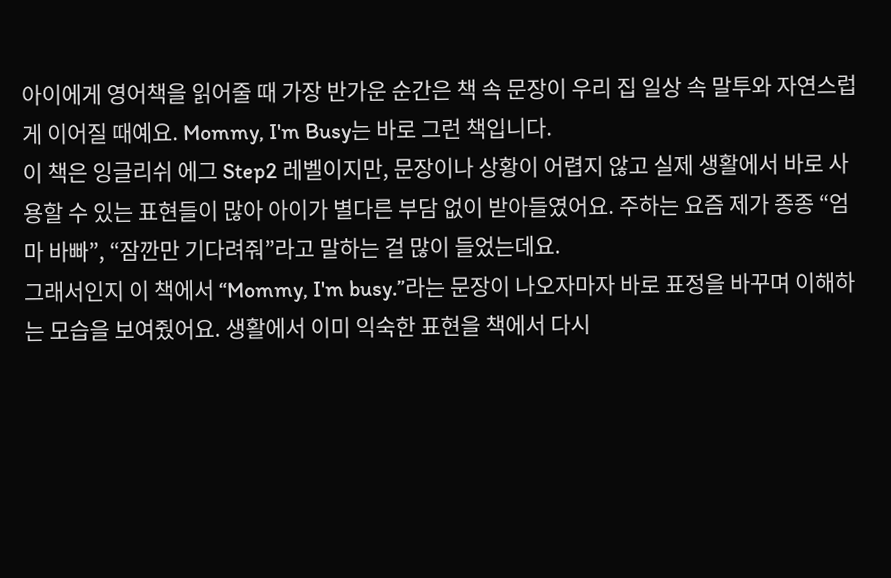아이에게 영어책을 읽어줄 때 가장 반가운 순간은 책 속 문장이 우리 집 일상 속 말투와 자연스럽게 이어질 때예요. Mommy, I'm Busy는 바로 그런 책입니다.
이 책은 잉글리쉬 에그 Step2 레벨이지만, 문장이나 상황이 어렵지 않고 실제 생활에서 바로 사용할 수 있는 표현들이 많아 아이가 별다른 부담 없이 받아들였어요. 주하는 요즘 제가 종종 “엄마 바빠”, “잠깐만 기다려줘”라고 말하는 걸 많이 들었는데요.
그래서인지 이 책에서 “Mommy, I'm busy.”라는 문장이 나오자마자 바로 표정을 바꾸며 이해하는 모습을 보여줬어요. 생활에서 이미 익숙한 표현을 책에서 다시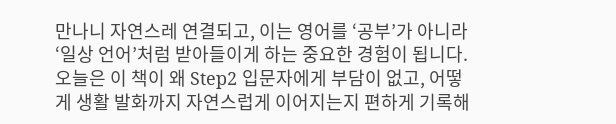만나니 자연스레 연결되고, 이는 영어를 ‘공부’가 아니라 ‘일상 언어’처럼 받아들이게 하는 중요한 경험이 됩니다.
오늘은 이 책이 왜 Step2 입문자에게 부담이 없고, 어떻게 생활 발화까지 자연스럽게 이어지는지 편하게 기록해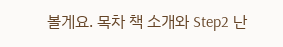볼게요. 목차 책 소개와 Step2 난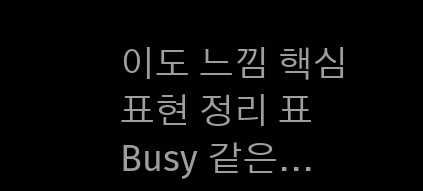이도 느낌 핵심 표현 정리 표 Busy 같은...